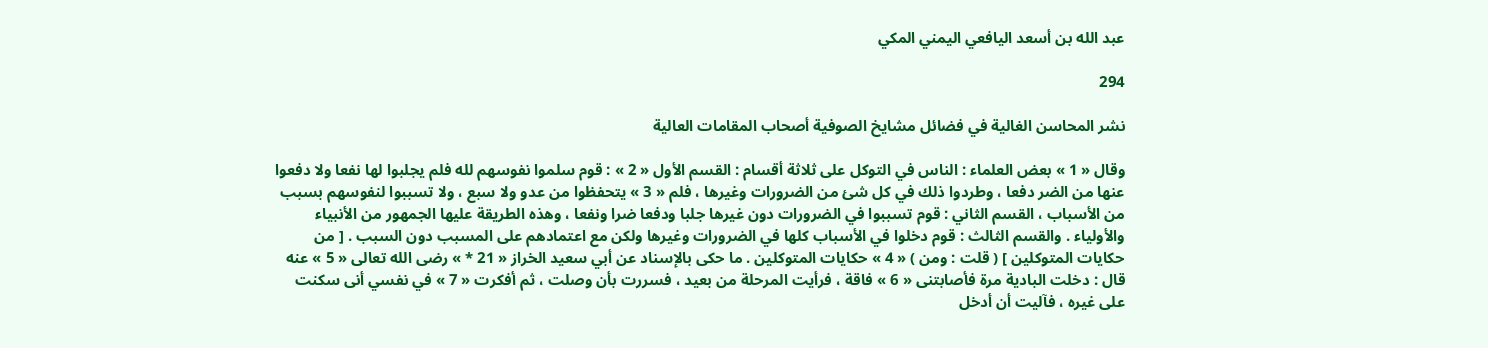عبد الله بن أسعد اليافعي اليمني المكي

294

نشر المحاسن الغالية في فضائل مشايخ الصوفية أصحاب المقامات العالية

وقال « 1 » بعض العلماء : الناس في التوكل على ثلاثة أقسام : القسم الأول « 2 » : قوم سلموا نفوسهم لله فلم يجلبوا لها نفعا ولا دفعوا عنها من الضر دفعا ، وطردوا ذلك في كل شئ من الضرورات وغيرها ، فلم « 3 » يتحفظوا من عدو ولا سبع ، ولا تسببوا لنفوسهم بسبب من الأسباب ، القسم الثاني : قوم تسببوا في الضرورات دون غيرها جلبا ودفعا ضرا ونفعا ، وهذه الطريقة عليها الجمهور من الأنبياء والأولياء . والقسم الثالث : قوم دخلوا في الأسباب كلها في الضرورات وغيرها ولكن مع اعتمادهم على المسبب دون السبب . [ من حكايات المتوكلين ] ( قلت : ومن ) « 4 » حكايات المتوكلين . ما حكى بالإسناد عن أبي سعيد الخراز « 21 * » رضى الله تعالى « 5 » عنه قال : دخلت البادية مرة فأصابتنى « 6 » فاقة ، فرأيت المرحلة من بعيد ، فسررت بأن وصلت ، ثم أفكرت « 7 » في نفسي أنى سكنت على غيره ، فآليت أن أدخل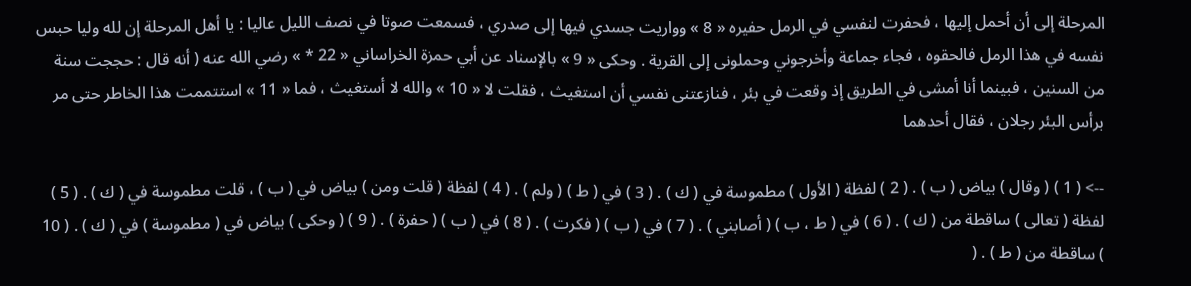المرحلة إلى أن أحمل إليها ، فحفرت لنفسي في الرمل حفيره « 8 » وواريت جسدي فيها إلى صدري ، فسمعت صوتا في نصف الليل عاليا : يا أهل المرحلة إن لله وليا حبس نفسه في هذا الرمل فالحقوه ، فجاء جماعة وأخرجوني وحملونى إلى القرية . وحكى « 9 » بالإسناد عن أبي حمزة الخراساني « 22 * » رضي الله عنه ( أنه قال : حججت سنة من السنين ، فبينما أنا أمشى في الطريق إذ وقعت في بئر ، فنازعتنى نفسي أن استغيث ، فقلت لا « 10 » والله لا أستغيث ، فما « 11 » استتممت هذا الخاطر حتى مر برأس البئر رجلان ، فقال أحدهما

--> ( 1 ) ( وقال ) بياض ( ب ) . ( 2 ) لفظة ( الأول ) مطموسة في ( ك ) . ( 3 ) في ( ط ) ( ولم ) . ( 4 ) لفظة ( قلت ومن ) بياض في ( ب ) ، قلت مطموسة في ( ك ) . ( 5 ) لفظة ( تعالى ) ساقطة من ( ك ) . ( 6 ) في ( ط ، ب ) ( أصابني ) . ( 7 ) في ( ب ) ( فكرت ) . ( 8 ) في ( ب ) ( حفرة ) . ( 9 ) ( وحكى ) بياض في ( مطموسة ) في ( ك ) . ( 10 ) ساقطة من ( ط ) . (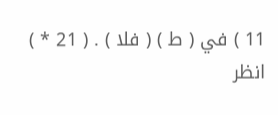11 ) في ( ط ) ( فلا ) . ( 21 * ) انظر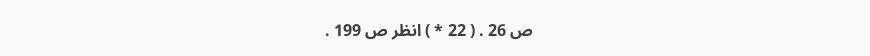ص 26 . ( 22 * ) انظر ص 199 .